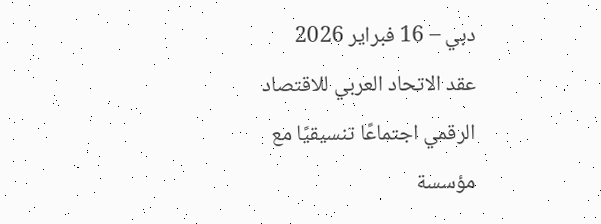دبي – 16 فبراير 2026
عقد الاتحاد العربي للاقتصاد الرقمي اجتماعًا تنسيقيًا مع مؤسسة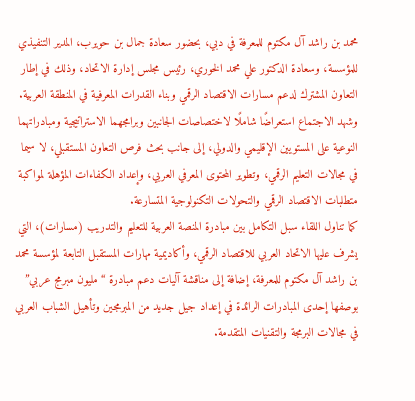محمد بن راشد آل مكتوم للمعرفة في دبي، بحضور سعادة جمال بن حويرب، المدير التنفيذي للمؤسسة، وسعادة الدكتور علي محمد الخوري، رئيس مجلس إدارة الاتحاد، وذلك في إطار التعاون المشترك لدعم مسارات الاقتصاد الرقمي وبناء القدرات المعرفية في المنطقة العربية.
وشهد الاجتماع استعراضًا شاملًا لاختصاصات الجانبين وبرامجهما الاستراتيجية ومبادراتهما النوعية على المستويين الإقليمي والدولي، إلى جانب بحث فرص التعاون المستقبلي، لا سيما في مجالات التعليم الرقمي، وتطوير المحتوى المعرفي العربي، وإعداد الكفاءات المؤهلة لمواكبة متطلبات الاقتصاد الرقمي والتحولات التكنولوجية المتسارعة.
كما تناول اللقاء سبل التكامل بين مبادرة المنصة العربية للتعليم والتدريب (مسارات)، التي يشرف عليها الاتحاد العربي للاقتصاد الرقمي، وأكاديمية مهارات المستقبل التابعة لمؤسسة محمد بن راشد آل مكتوم للمعرفة، إضافة إلى مناقشة آليات دعم مبادرة “مليون مبرمج عربي” بوصفها إحدى المبادرات الرائدة في إعداد جيل جديد من المبرمجين وتأهيل الشباب العربي في مجالات البرمجة والتقنيات المتقدمة.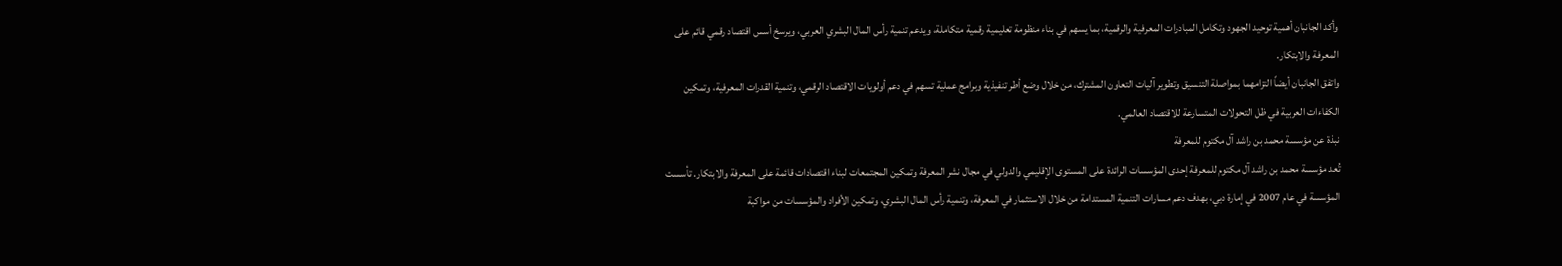وأكد الجانبان أهمية توحيد الجهود وتكامل المبادرات المعرفية والرقمية، بما يسهم في بناء منظومة تعليمية رقمية متكاملة، ويدعم تنمية رأس المال البشري العربي، ويرسخ أسس اقتصاد رقمي قائم على المعرفة والابتكار.
واتفق الجانبان أيضاً التزامهما بمواصلة التنسيق وتطوير آليات التعاون المشترك، من خلال وضع أطر تنفيذية وبرامج عملية تسهم في دعم أولويات الاقتصاد الرقمي، وتنمية القدرات المعرفية، وتمكين الكفاءات العربية في ظل التحولات المتسارعة للاقتصاد العالمي.
نبذة عن مؤسسة محمد بن راشد آل مكتوم للمعرفة
تُعد مؤسسة محمد بن راشد آل مكتوم للمعرفة إحدى المؤسسات الرائدة على المستوى الإقليمي والدولي في مجال نشر المعرفة وتمكين المجتمعات لبناء اقتصادات قائمة على المعرفة والابتكار. تأسست المؤسسة في عام 2007 في إمارة دبي، بهدف دعم مسارات التنمية المستدامة من خلال الاستثمار في المعرفة، وتنمية رأس المال البشري، وتمكين الأفراد والمؤسسات من مواكبة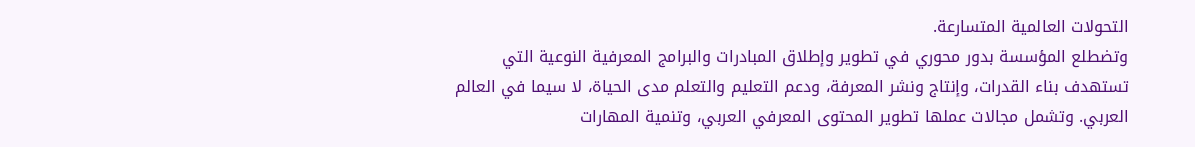التحولات العالمية المتسارعة.
وتضطلع المؤسسة بدور محوري في تطوير وإطلاق المبادرات والبرامج المعرفية النوعية التي تستهدف بناء القدرات، وإنتاج ونشر المعرفة، ودعم التعليم والتعلم مدى الحياة، لا سيما في العالم العربي. وتشمل مجالات عملها تطوير المحتوى المعرفي العربي، وتنمية المهارات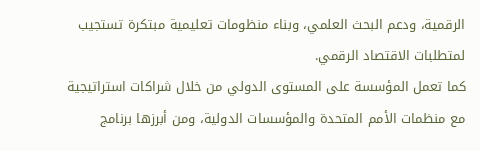الرقمية، ودعم البحث العلمي، وبناء منظومات تعليمية مبتكرة تستجيب لمتطلبات الاقتصاد الرقمي.
كما تعمل المؤسسة على المستوى الدولي من خلال شراكات استراتيجية مع منظمات الأمم المتحدة والمؤسسات الدولية، ومن أبرزها برنامج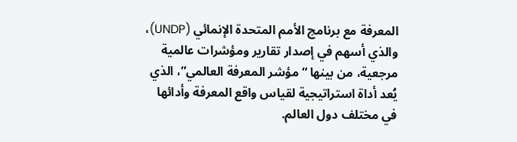المعرفة مع برنامج الأمم المتحدة الإنمائي (UNDP)، والذي أسهم في إصدار تقارير ومؤشرات عالمية مرجعية، من بينها “مؤشر المعرفة العالمي”، الذي يُعد أداة استراتيجية لقياس واقع المعرفة وأدائها في مختلف دول العالم.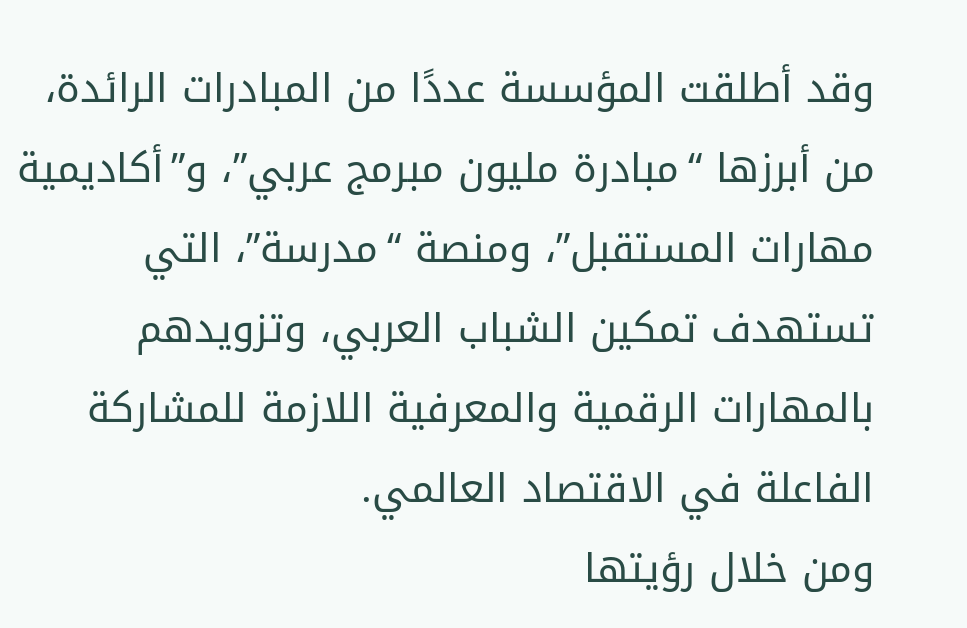وقد أطلقت المؤسسة عددًا من المبادرات الرائدة، من أبرزها “مبادرة مليون مبرمج عربي”، و”أكاديمية مهارات المستقبل”، ومنصة “مدرسة”، التي تستهدف تمكين الشباب العربي، وتزويدهم بالمهارات الرقمية والمعرفية اللازمة للمشاركة الفاعلة في الاقتصاد العالمي.
ومن خلال رؤيتها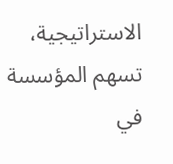الاستراتيجية، تسهم المؤسسة في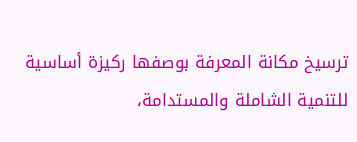ترسيخ مكانة المعرفة بوصفها ركيزة أساسية للتنمية الشاملة والمستدامة،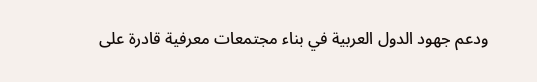ودعم جهود الدول العربية في بناء مجتمعات معرفية قادرة على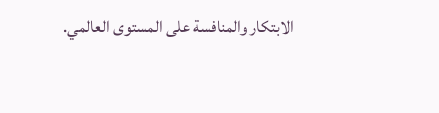الابتكار والمنافسة على المستوى العالمي.